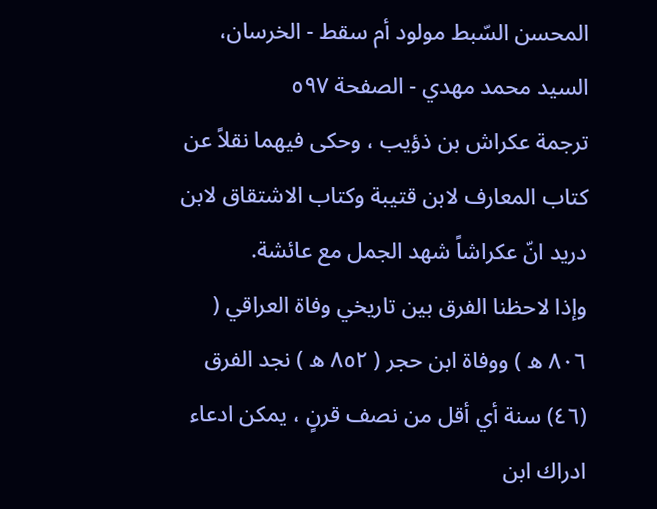المحسن السّبط مولود أم سقط - الخرسان، السيد محمد مهدي - الصفحة ٥٩٧
ترجمة عكراش بن ذؤيب ، وحكى فيهما نقلاً عن كتاب المعارف لابن قتيبة وكتاب الاشتقاق لابن دريد انّ عكراشاً شهد الجمل مع عائشة.
وإذا لاحظنا الفرق بين تاريخي وفاة العراقي ( ٨٠٦ ه ) ووفاة ابن حجر ( ٨٥٢ ه ) نجد الفرق (٤٦) سنة أي أقل من نصف قرنٍ ، يمكن ادعاء ادراك ابن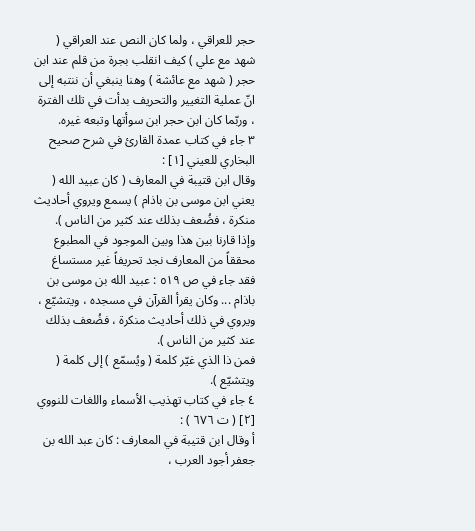حجر للعراقي ، ولما كان النص عند العراقي ( شهد مع علي ) كيف انقلب بجرة من قلم عند ابن حجر ( شهد مع عائشة ) وهنا ينبغي أن ننتبه إلى انّ عملية التغيير والتحريف بدأت في تلك الفترة ، وربّما كان ابن حجر ابن سوأتها وتبعه غيره.
٣ جاء في كتاب عمدة القارئ في شرح صحيح البخاري للعيني [١] :
وقال ابن قتيبة في المعارف ( كان عبيد الله ( يعني ابن موسى بن باذام ) يسمع ويروي أحاديث منكرة ، فضُعف بذلك عند كثير من الناس ).
وإذا قارنا بين هذا وبين الموجود في المطبوع محققاً من المعارف نجد تحريفاً غير مستساغ فقد جاء في ص ٥١٩ : عبيد الله بن موسى بن باذام ... وكان يقرأ القرآن في مسجده ، ويتشيّع ، ويروي في ذلك أحاديث منكرة ، فضُعف بذلك عند كثير من الناس ).
فمن ذا الذي غيّر كلمة ( ويُسمّع ) إلى كلمة ( ويتشيّع ).
٤ جاء في كتاب تهذيب الأسماء واللغات للنووي [٢] ( ت ٦٧٦ ) :
أ وقال ابن قتيبة في المعارف : كان عبد الله بن جعفر أجود العرب ،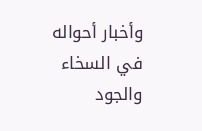وأخبار أحواله في السخاء والجود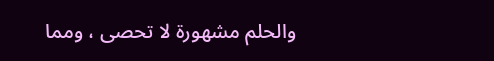والحلم مشهورة لا تحصى ، ومما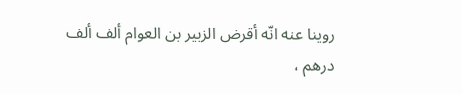روينا عنه انّه أقرض الزبير بن العوام ألف ألف درهم ،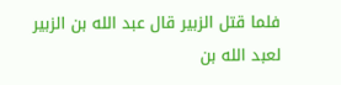فلما قتل الزبير قال عبد الله بن الزبير لعبد الله بن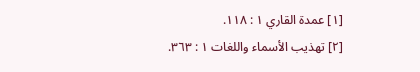[١] عمدة القاري ١ : ١١٨.
[٢] تهذيب الأسماء واللغات ١ : ٣٦٣.